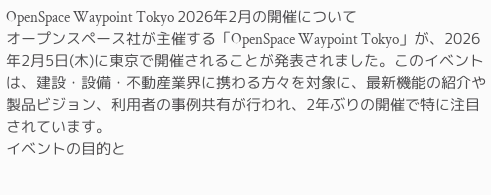OpenSpace Waypoint Tokyo 2026年2月の開催について
オープンスペース社が主催する「OpenSpace Waypoint Tokyo」が、2026年2月5日(木)に東京で開催されることが発表されました。このイベントは、建設・設備・不動産業界に携わる方々を対象に、最新機能の紹介や製品ビジョン、利用者の事例共有が行われ、2年ぶりの開催で特に注目されています。
イベントの目的と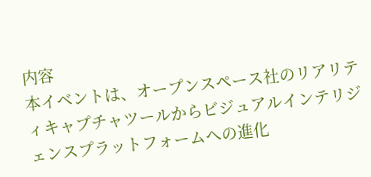内容
本イベントは、オープンスペース社のリアリティキャプチャツールからビジュアルインテリジェンスプラットフォームへの進化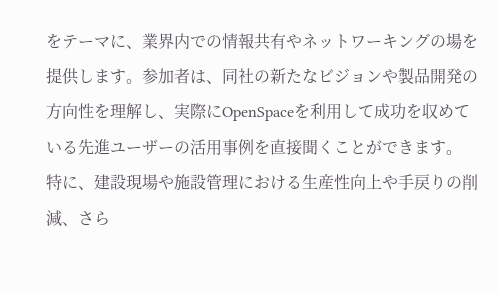をテーマに、業界内での情報共有やネットワーキングの場を提供します。参加者は、同社の新たなビジョンや製品開発の方向性を理解し、実際にOpenSpaceを利用して成功を収めている先進ユーザーの活用事例を直接聞くことができます。
特に、建設現場や施設管理における生産性向上や手戻りの削減、さら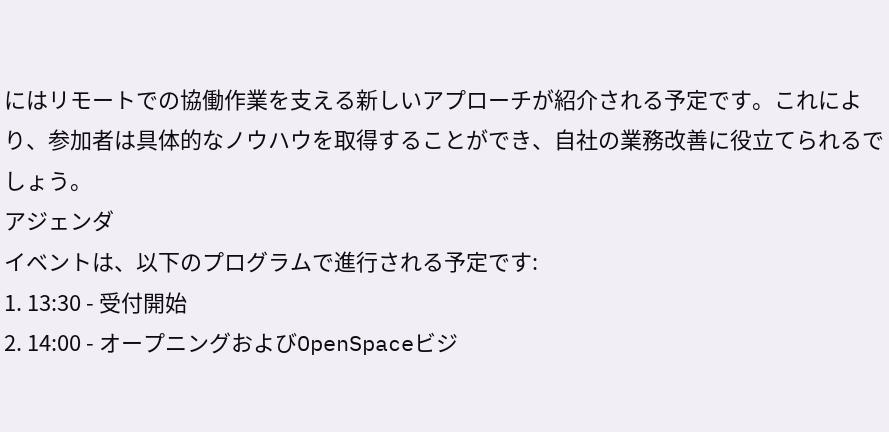にはリモートでの協働作業を支える新しいアプローチが紹介される予定です。これにより、参加者は具体的なノウハウを取得することができ、自社の業務改善に役立てられるでしょう。
アジェンダ
イベントは、以下のプログラムで進行される予定です:
1. 13:30 - 受付開始
2. 14:00 - オープニングおよびOpenSpaceビジ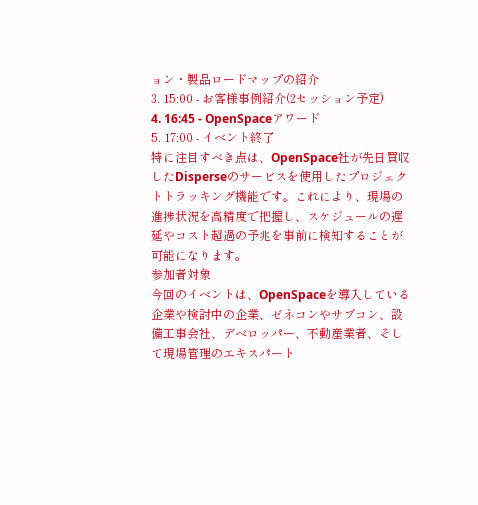ョン・製品ロードマップの紹介
3. 15:00 - お客様事例紹介(2セッション予定)
4. 16:45 - OpenSpaceアワード
5. 17:00 - イベント終了
特に注目すべき点は、OpenSpace社が先日買収したDisperseのサービスを使用したプロジェクトトラッキング機能です。これにより、現場の進捗状況を高精度で把握し、スケジュールの遅延やコスト超過の予兆を事前に検知することが可能になります。
参加者対象
今回のイベントは、OpenSpaceを導入している企業や検討中の企業、ゼネコンやサブコン、設備工事会社、デベロッパー、不動産業者、そして現場管理のエキスパート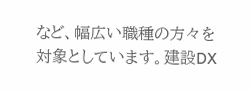など、幅広い職種の方々を対象としています。建設DX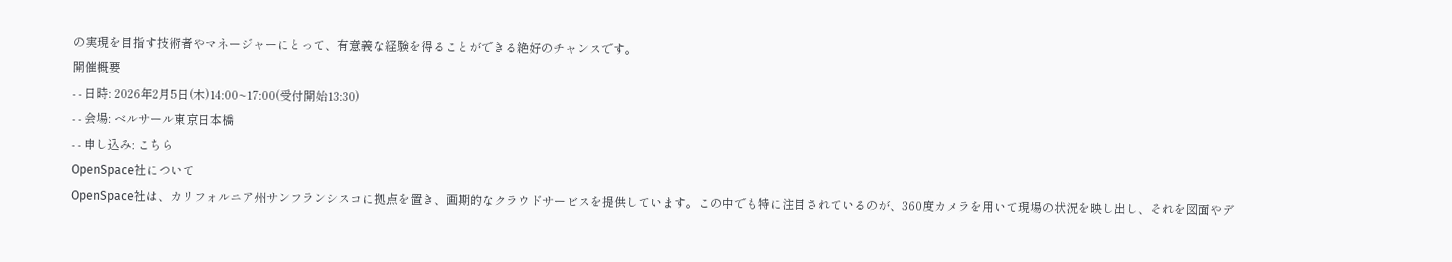の実現を目指す技術者やマネージャーにとって、有意義な経験を得ることができる絶好のチャンスです。
開催概要
- - 日時: 2026年2月5日(木)14:00~17:00(受付開始13:30)
- - 会場: ベルサール東京日本橋
- - 申し込み: こちら
OpenSpace社について
OpenSpace社は、カリフォルニア州サンフランシスコに拠点を置き、画期的なクラウドサービスを提供しています。この中でも特に注目されているのが、360度カメラを用いて現場の状況を映し出し、それを図面やデ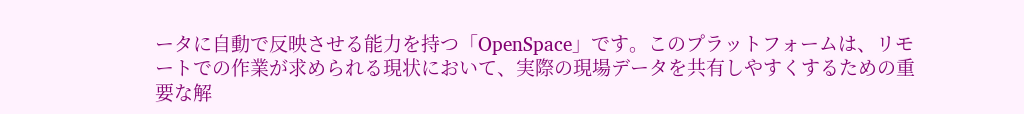ータに自動で反映させる能力を持つ「OpenSpace」です。このプラットフォームは、リモートでの作業が求められる現状において、実際の現場データを共有しやすくするための重要な解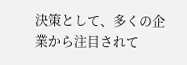決策として、多くの企業から注目されて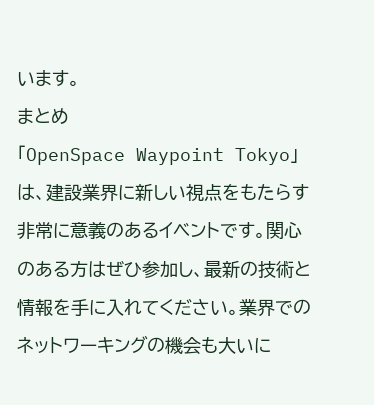います。
まとめ
「OpenSpace Waypoint Tokyo」は、建設業界に新しい視点をもたらす非常に意義のあるイベントです。関心のある方はぜひ参加し、最新の技術と情報を手に入れてください。業界でのネットワーキングの機会も大いに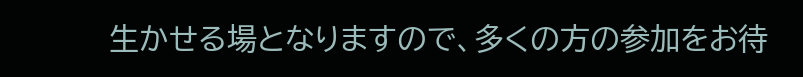生かせる場となりますので、多くの方の参加をお待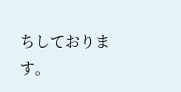ちしております。